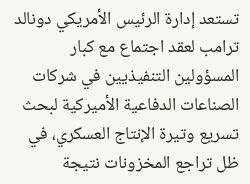تستعد إدارة الرئيس الأمريكي دونالد ترامب لعقد اجتماع مع كبار المسؤولين التنفيذيين في شركات الصناعات الدفاعية الأميركية لبحث تسريع وتيرة الإنتاج العسكري، في ظل تراجع المخزونات نتيجة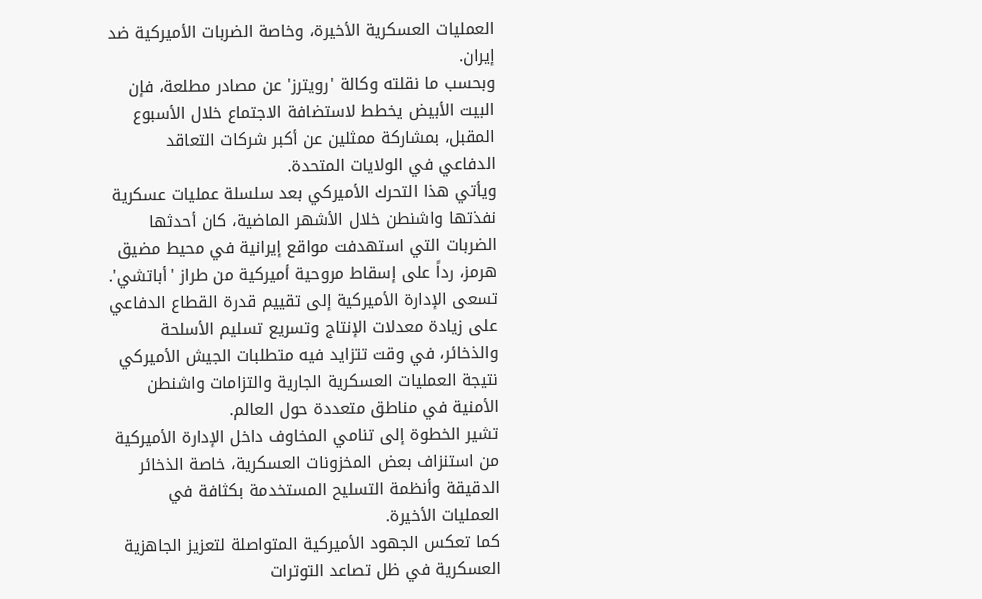العمليات العسكرية الأخيرة، وخاصة الضربات الأميركية ضد إيران.
وبحسب ما نقلته وكالة 'رويترز' عن مصادر مطلعة، فإن البيت الأبيض يخطط لاستضافة الاجتماع خلال الأسبوع المقبل، بمشاركة ممثلين عن أكبر شركات التعاقد الدفاعي في الولايات المتحدة.
ويأتي هذا التحرك الأميركي بعد سلسلة عمليات عسكرية نفذتها واشنطن خلال الأشهر الماضية، كان أحدثها الضربات التي استهدفت مواقع إيرانية في محيط مضيق هرمز، رداً على إسقاط مروحية أميركية من طراز 'أباتشي'.
تسعى الإدارة الأميركية إلى تقييم قدرة القطاع الدفاعي على زيادة معدلات الإنتاج وتسريع تسليم الأسلحة والذخائر، في وقت تتزايد فيه متطلبات الجيش الأميركي نتيجة العمليات العسكرية الجارية والتزامات واشنطن الأمنية في مناطق متعددة حول العالم.
تشير الخطوة إلى تنامي المخاوف داخل الإدارة الأميركية من استنزاف بعض المخزونات العسكرية، خاصة الذخائر الدقيقة وأنظمة التسليح المستخدمة بكثافة في العمليات الأخيرة.
كما تعكس الجهود الأميركية المتواصلة لتعزيز الجاهزية العسكرية في ظل تصاعد التوترات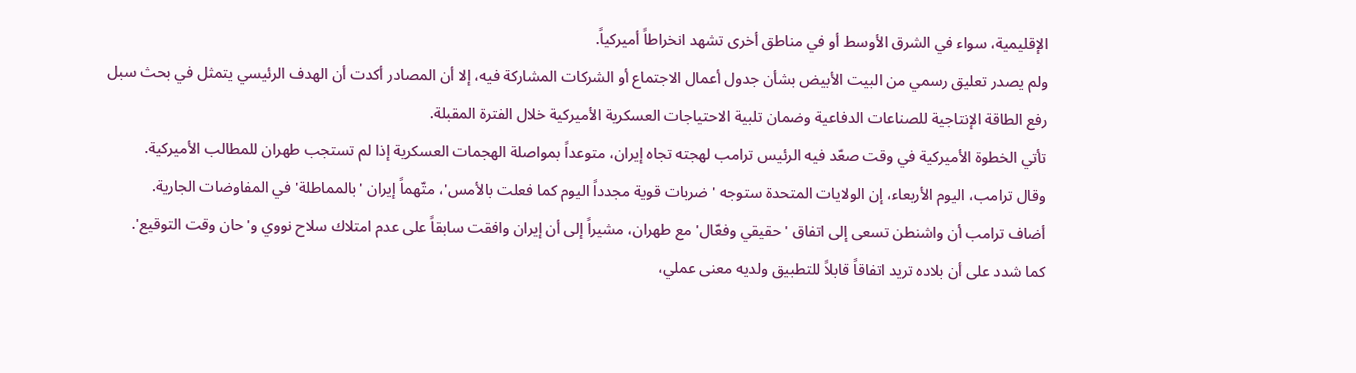الإقليمية، سواء في الشرق الأوسط أو في مناطق أخرى تشهد انخراطاً أميركياً.
ولم يصدر تعليق رسمي من البيت الأبيض بشأن جدول أعمال الاجتماع أو الشركات المشاركة فيه، إلا أن المصادر أكدت أن الهدف الرئيسي يتمثل في بحث سبل رفع الطاقة الإنتاجية للصناعات الدفاعية وضمان تلبية الاحتياجات العسكرية الأميركية خلال الفترة المقبلة.
تأتي الخطوة الأميركية في وقت صعّد فيه الرئيس ترامب لهجته تجاه إيران، متوعداً بمواصلة الهجمات العسكرية إذا لم تستجب طهران للمطالب الأميركية.
وقال ترامب، اليوم الأربعاء، إن الولايات المتحدة ستوجه 'ضربات قوية مجدداً اليوم كما فعلت بالأمس'، متّهماً إيران 'بالمماطلة' في المفاوضات الجارية.
أضاف ترامب أن واشنطن تسعى إلى اتفاق 'حقيقي وفعّال' مع طهران، مشيراً إلى أن إيران وافقت سابقاً على عدم امتلاك سلاح نووي و'حان وقت التوقيع'.
كما شدد على أن بلاده تريد اتفاقاً قابلاً للتطبيق ولديه معنى عملي،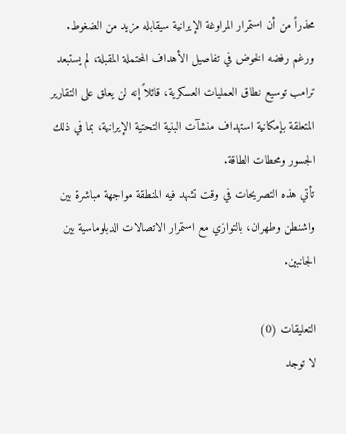محذراً من أن استمرار المراوغة الإيرانية سيقابله مزيد من الضغوط.
ورغم رفضه الخوض في تفاصيل الأهداف المحتملة المقبلة، لم يستبعد ترامب توسيع نطاق العمليات العسكرية، قائلاً إنه لن يعلق على التقارير المتعلقة بإمكانية استهداف منشآت البنية التحتية الإيرانية، بما في ذلك الجسور ومحطات الطاقة.
تأتي هذه التصريحات في وقت تشهد فيه المنطقة مواجهة مباشرة بين واشنطن وطهران، بالتوازي مع استمرار الاتصالات الدبلوماسية بين الجانبين.

التعليقات (0)
لا توجد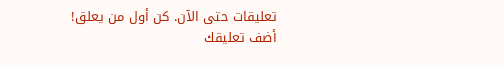تعليقات حتى الآن. كن أول من يعلق!
أضف تعليقك